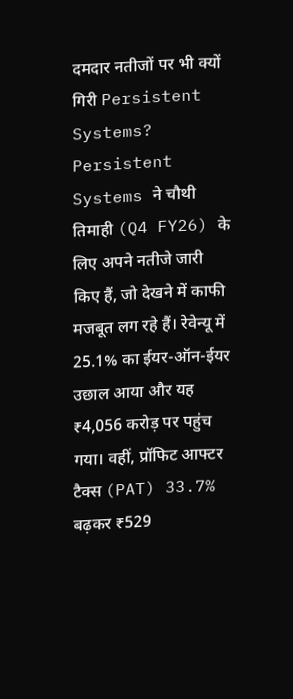दमदार नतीजों पर भी क्यों गिरी Persistent Systems?
Persistent Systems ने चौथी तिमाही (Q4 FY26) के लिए अपने नतीजे जारी किए हैं, जो देखने में काफी मजबूत लग रहे हैं। रेवेन्यू में 25.1% का ईयर-ऑन-ईयर उछाल आया और यह ₹4,056 करोड़ पर पहुंच गया। वहीं, प्रॉफिट आफ्टर टैक्स (PAT) 33.7% बढ़कर ₹529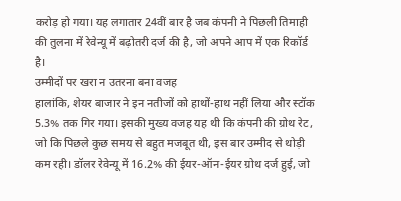करोड़ हो गया। यह लगातार 24वीं बार है जब कंपनी ने पिछली तिमाही की तुलना में रेवेन्यू में बढ़ोतरी दर्ज की है, जो अपने आप में एक रिकॉर्ड है।
उम्मीदों पर खरा न उतरना बना वजह
हालांकि, शेयर बाजार ने इन नतीजों को हाथों-हाथ नहीं लिया और स्टॉक 5.3% तक गिर गया। इसकी मुख्य वजह यह थी कि कंपनी की ग्रोथ रेट, जो कि पिछले कुछ समय से बहुत मजबूत थी, इस बार उम्मीद से थोड़ी कम रही। डॉलर रेवेन्यू में 16.2% की ईयर-ऑन-ईयर ग्रोथ दर्ज हुई, जो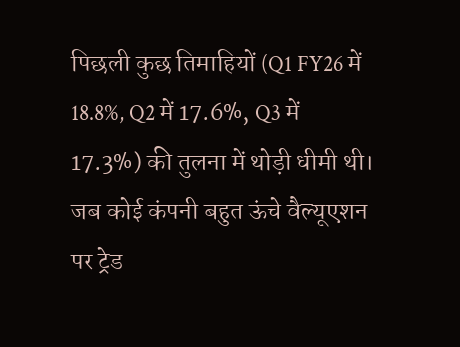पिछली कुछ तिमाहियों (Q1 FY26 में 18.8%, Q2 में 17.6%, Q3 में 17.3%) की तुलना में थोड़ी धीमी थी। जब कोई कंपनी बहुत ऊंचे वैल्यूएशन पर ट्रेड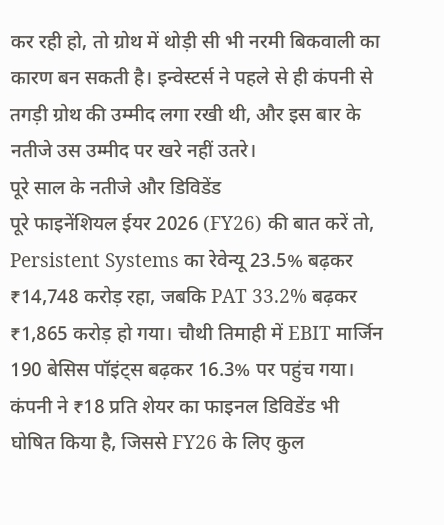कर रही हो, तो ग्रोथ में थोड़ी सी भी नरमी बिकवाली का कारण बन सकती है। इन्वेस्टर्स ने पहले से ही कंपनी से तगड़ी ग्रोथ की उम्मीद लगा रखी थी, और इस बार के नतीजे उस उम्मीद पर खरे नहीं उतरे।
पूरे साल के नतीजे और डिविडेंड
पूरे फाइनेंशियल ईयर 2026 (FY26) की बात करें तो, Persistent Systems का रेवेन्यू 23.5% बढ़कर ₹14,748 करोड़ रहा, जबकि PAT 33.2% बढ़कर ₹1,865 करोड़ हो गया। चौथी तिमाही में EBIT मार्जिन 190 बेसिस पॉइंट्स बढ़कर 16.3% पर पहुंच गया। कंपनी ने ₹18 प्रति शेयर का फाइनल डिविडेंड भी घोषित किया है, जिससे FY26 के लिए कुल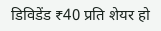डिविडेंड ₹40 प्रति शेयर हो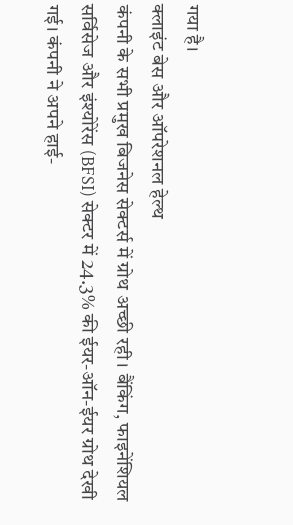गया है।
क्लाइंट बेस और ऑपरेशनल हेल्थ
कंपनी के सभी प्रमुख बिजनेस सेक्टर्स में ग्रोथ अच्छी रही। बैंकिंग, फाइनेंशियल सर्विसेज और इंश्योरेंस (BFSI) सेक्टर में 24.3% की ईयर-ऑन-ईयर ग्रोथ देखी गई। कंपनी ने अपने हाई-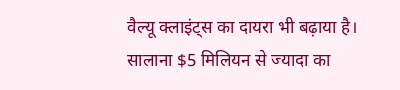वैल्यू क्लाइंट्स का दायरा भी बढ़ाया है। सालाना $5 मिलियन से ज्यादा का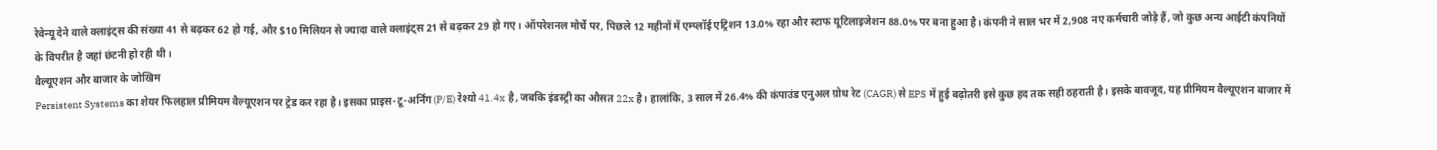रेवेन्यू देने वाले क्लाइंट्स की संख्या 41 से बढ़कर 62 हो गई, और $10 मिलियन से ज्यादा वाले क्लाइंट्स 21 से बढ़कर 29 हो गए। ऑपरेशनल मोर्चे पर, पिछले 12 महीनों में एम्प्लॉई एट्रिशन 13.0% रहा और स्टाफ यूटिलाइजेशन 88.0% पर बना हुआ है। कंपनी ने साल भर में 2,908 नए कर्मचारी जोड़े हैं, जो कुछ अन्य आईटी कंपनियों के विपरीत है जहां छंटनी हो रही थी।
वैल्यूएशन और बाजार के जोखिम
Persistent Systems का शेयर फिलहाल प्रीमियम वैल्यूएशन पर ट्रेड कर रहा है। इसका प्राइस-टू-अर्निंग (P/E) रेश्यो 41.4x है, जबकि इंडस्ट्री का औसत 22x है। हालांकि, 3 साल में 26.4% की कंपाउंड एनुअल ग्रोथ रेट (CAGR) से EPS में हुई बढ़ोतरी इसे कुछ हद तक सही ठहराती है। इसके बावजूद, यह प्रीमियम वैल्यूएशन बाजार में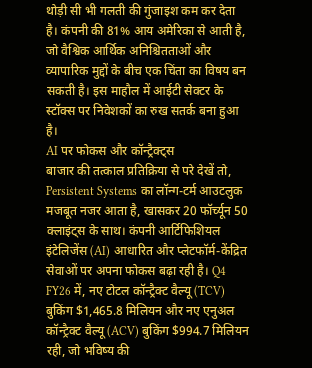थोड़ी सी भी गलती की गुंजाइश कम कर देता है। कंपनी की 81% आय अमेरिका से आती है, जो वैश्विक आर्थिक अनिश्चितताओं और व्यापारिक मुद्दों के बीच एक चिंता का विषय बन सकती है। इस माहौल में आईटी सेक्टर के स्टॉक्स पर निवेशकों का रुख सतर्क बना हुआ है।
AI पर फोकस और कॉन्ट्रैक्ट्स
बाजार की तत्काल प्रतिक्रिया से परे देखें तो, Persistent Systems का लॉन्ग-टर्म आउटलुक मजबूत नजर आता है, खासकर 20 फॉर्च्यून 50 क्लाइंट्स के साथ। कंपनी आर्टिफिशियल इंटेलिजेंस (AI) आधारित और प्लेटफॉर्म-केंद्रित सेवाओं पर अपना फोकस बढ़ा रही है। Q4 FY26 में, नए टोटल कॉन्ट्रैक्ट वैल्यू (TCV) बुकिंग $1,465.8 मिलियन और नए एनुअल कॉन्ट्रैक्ट वैल्यू (ACV) बुकिंग $994.7 मिलियन रही, जो भविष्य की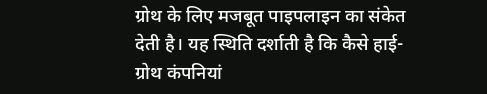ग्रोथ के लिए मजबूत पाइपलाइन का संकेत देती है। यह स्थिति दर्शाती है कि कैसे हाई-ग्रोथ कंपनियां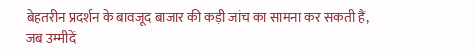बेहतरीन प्रदर्शन के बावजूद बाजार की कड़ी जांच का सामना कर सकती हैं, जब उम्मीदें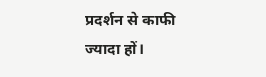प्रदर्शन से काफी ज्यादा हों।